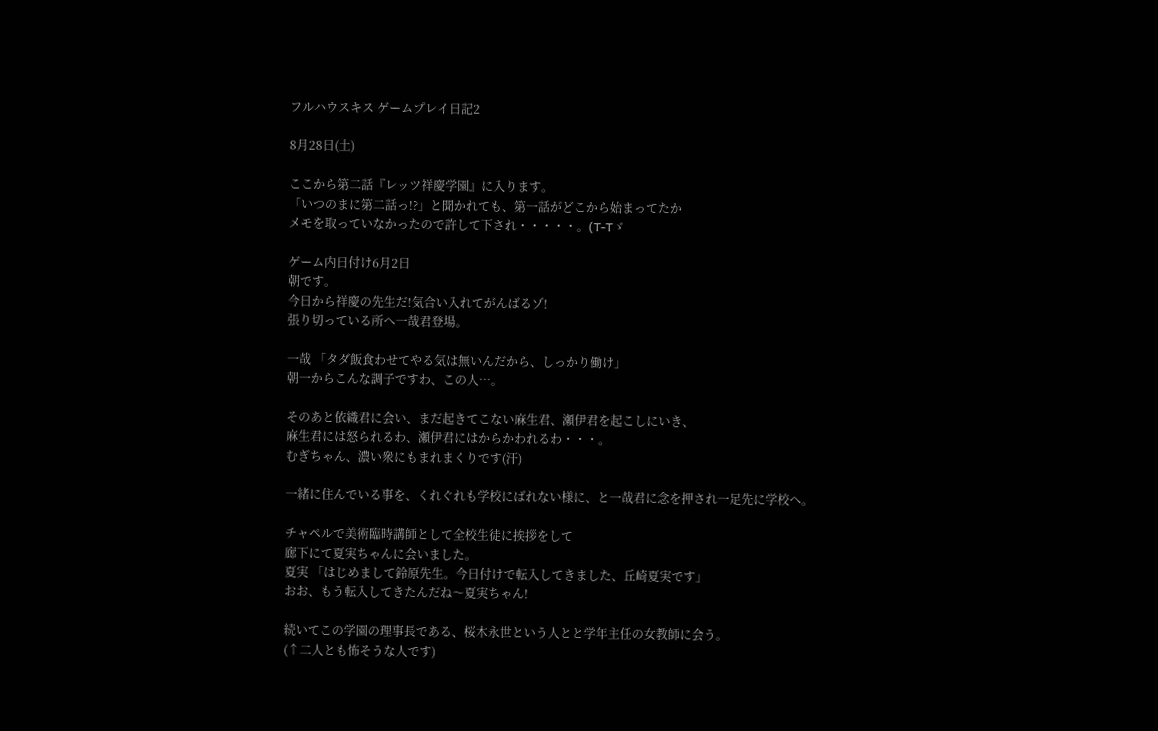フルハウスキス ゲームプレイ日記2

8月28日(土)

ここから第二話『レッツ祥慶学園』に入ります。
「いつのまに第二話っ!?」と聞かれても、第一話がどこから始まってたか
メモを取っていなかったので許して下され・・・・・。(T-Tゞ

ゲーム内日付け6月2日
朝です。
今日から祥慶の先生だ!気合い入れてがんばるゾ!
張り切っている所へ一哉君登場。

一哉 「タダ飯食わせてやる気は無いんだから、しっかり働け」
朝一からこんな調子ですわ、この人…。

そのあと依織君に会い、まだ起きてこない麻生君、瀬伊君を起こしにいき、
麻生君には怒られるわ、瀬伊君にはからかわれるわ・・・。
むぎちゃん、濃い衆にもまれまくりです(汗)

一緒に住んでいる事を、くれぐれも学校にばれない様に、と一哉君に念を押され一足先に学校へ。

チャペルで美術臨時講師として全校生徒に挨拶をして
廊下にて夏実ちゃんに会いました。
夏実 「はじめまして鈴原先生。今日付けで転入してきました、丘崎夏実です」
おお、もう転入してきたんだね〜夏実ちゃん!

続いてこの学園の理事長である、桜木永世という人とと学年主任の女教師に会う。
(↑二人とも怖そうな人です)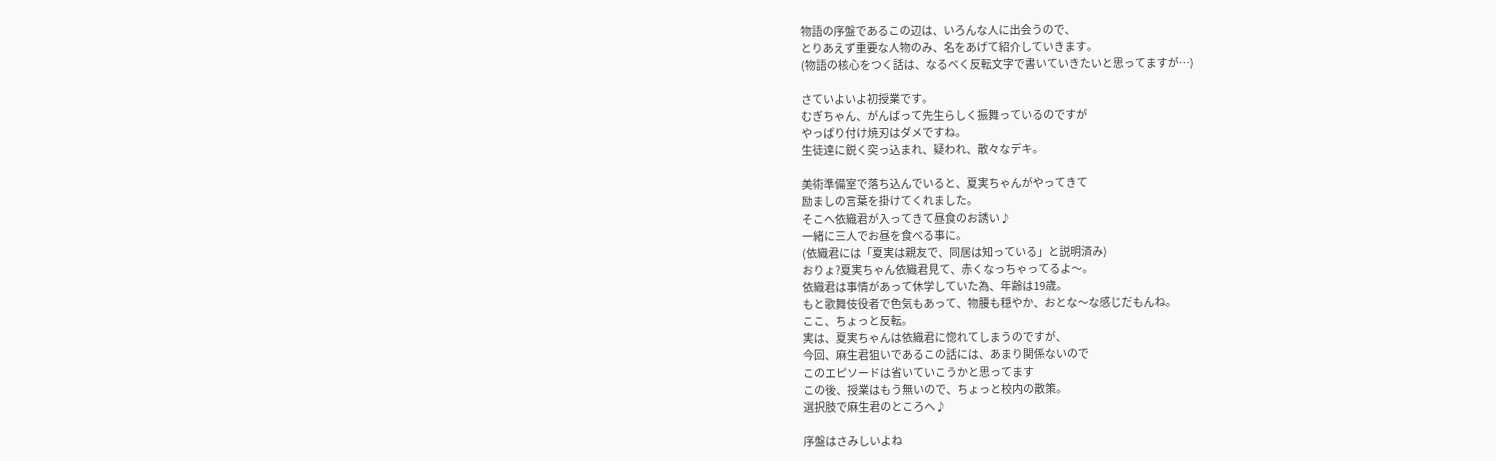物語の序盤であるこの辺は、いろんな人に出会うので、
とりあえず重要な人物のみ、名をあげて紹介していきます。
(物語の核心をつく話は、なるべく反転文字で書いていきたいと思ってますが…)

さていよいよ初授業です。
むぎちゃん、がんばって先生らしく振舞っているのですが
やっぱり付け焼刃はダメですね。
生徒達に鋭く突っ込まれ、疑われ、散々なデキ。

美術準備室で落ち込んでいると、夏実ちゃんがやってきて
励ましの言葉を掛けてくれました。
そこへ依織君が入ってきて昼食のお誘い♪
一緒に三人でお昼を食べる事に。
(依織君には「夏実は親友で、同居は知っている」と説明済み)
おりょ?夏実ちゃん依織君見て、赤くなっちゃってるよ〜。
依織君は事情があって休学していた為、年齢は19歳。
もと歌舞伎役者で色気もあって、物腰も穏やか、おとな〜な感じだもんね。
ここ、ちょっと反転。
実は、夏実ちゃんは依織君に惚れてしまうのですが、
今回、麻生君狙いであるこの話には、あまり関係ないので
このエピソードは省いていこうかと思ってます
この後、授業はもう無いので、ちょっと校内の散策。
選択肢で麻生君のところへ♪

序盤はさみしいよね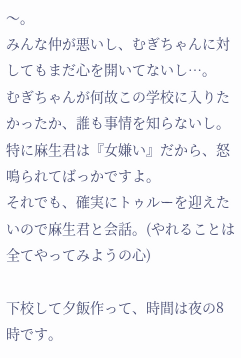〜。
みんな仲が悪いし、むぎちゃんに対してもまだ心を開いてないし…。
むぎちゃんが何故この学校に入りたかったか、誰も事情を知らないし。
特に麻生君は『女嫌い』だから、怒鳴られてばっかですよ。
それでも、確実にトゥルーを迎えたいので麻生君と会話。(やれることは全てやってみようの心)

下校して夕飯作って、時間は夜の8時です。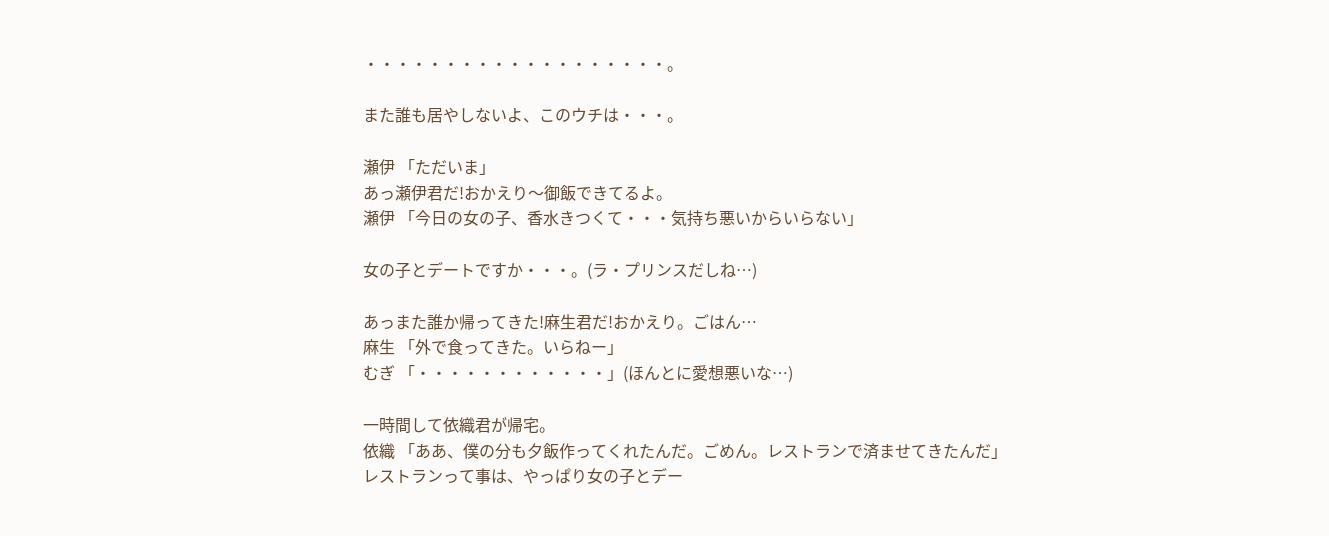・・・・・・・・・・・・・・・・・・・。

また誰も居やしないよ、このウチは・・・。

瀬伊 「ただいま」
あっ瀬伊君だ!おかえり〜御飯できてるよ。
瀬伊 「今日の女の子、香水きつくて・・・気持ち悪いからいらない」

女の子とデートですか・・・。(ラ・プリンスだしね…)

あっまた誰か帰ってきた!麻生君だ!おかえり。ごはん…
麻生 「外で食ってきた。いらねー」
むぎ 「・・・・・・・・・・・・」(ほんとに愛想悪いな…)

一時間して依織君が帰宅。
依織 「ああ、僕の分も夕飯作ってくれたんだ。ごめん。レストランで済ませてきたんだ」
レストランって事は、やっぱり女の子とデー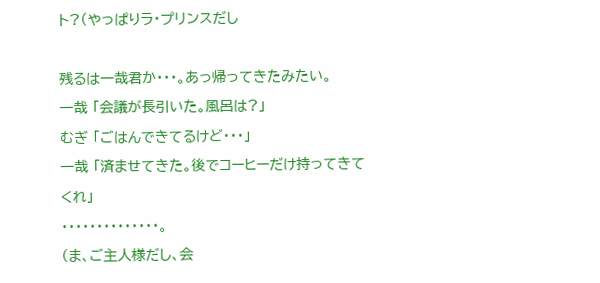ト?(やっぱりラ・プリンスだし

残るは一哉君か・・・。あっ帰ってきたみたい。
一哉 「会議が長引いた。風呂は?」
むぎ 「ごはんできてるけど・・・」
一哉 「済ませてきた。後でコーヒーだけ持ってきてくれ」
・・・・・・・・・・・・・・。
(ま、ご主人様だし、会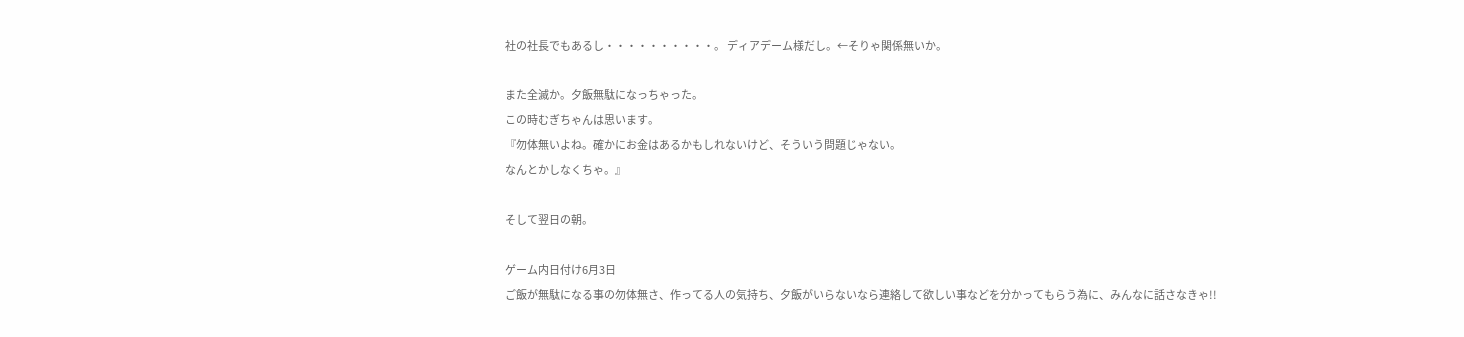社の社長でもあるし・・・・・・・・・・。 ディアデーム様だし。←そりゃ関係無いか。

また全滅か。夕飯無駄になっちゃった。
この時むぎちゃんは思います。
『勿体無いよね。確かにお金はあるかもしれないけど、そういう問題じゃない。
なんとかしなくちゃ。』

そして翌日の朝。

ゲーム内日付け6月3日
ご飯が無駄になる事の勿体無さ、作ってる人の気持ち、夕飯がいらないなら連絡して欲しい事などを分かってもらう為に、みんなに話さなきゃ!!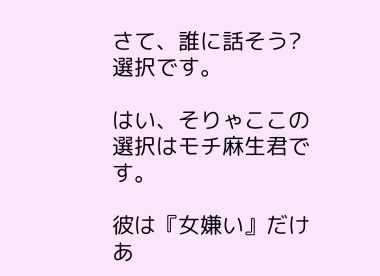さて、誰に話そう?
選択です。

はい、そりゃここの選択はモチ麻生君です。

彼は『女嫌い』だけあ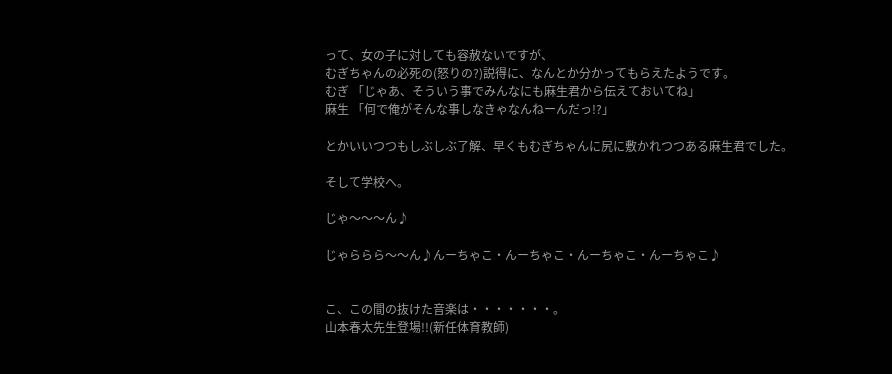って、女の子に対しても容赦ないですが、
むぎちゃんの必死の(怒りの?)説得に、なんとか分かってもらえたようです。
むぎ 「じゃあ、そういう事でみんなにも麻生君から伝えておいてね」
麻生 「何で俺がそんな事しなきゃなんねーんだっ!?」

とかいいつつもしぶしぶ了解、早くもむぎちゃんに尻に敷かれつつある麻生君でした。

そして学校へ。

じゃ〜〜〜ん♪

じゃららら〜〜ん♪んーちゃこ・んーちゃこ・んーちゃこ・んーちゃこ♪


こ、この間の抜けた音楽は・・・・・・・。
山本春太先生登場!!(新任体育教師)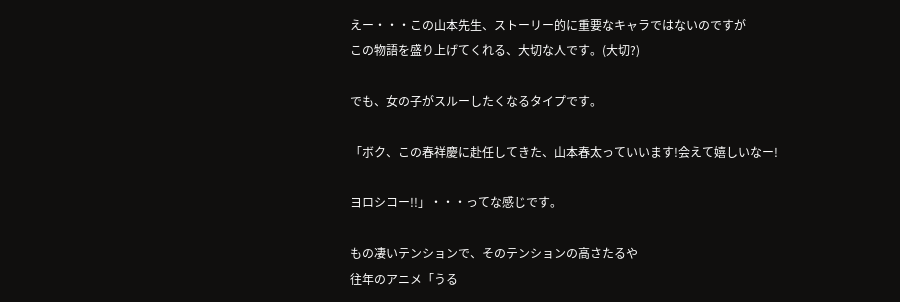えー・・・この山本先生、ストーリー的に重要なキャラではないのですが
この物語を盛り上げてくれる、大切な人です。(大切?)

でも、女の子がスルーしたくなるタイプです。

「ボク、この春祥慶に赴任してきた、山本春太っていいます!会えて嬉しいなー!

ヨロシコー!!」・・・ってな感じです。

もの凄いテンションで、そのテンションの高さたるや
往年のアニメ「うる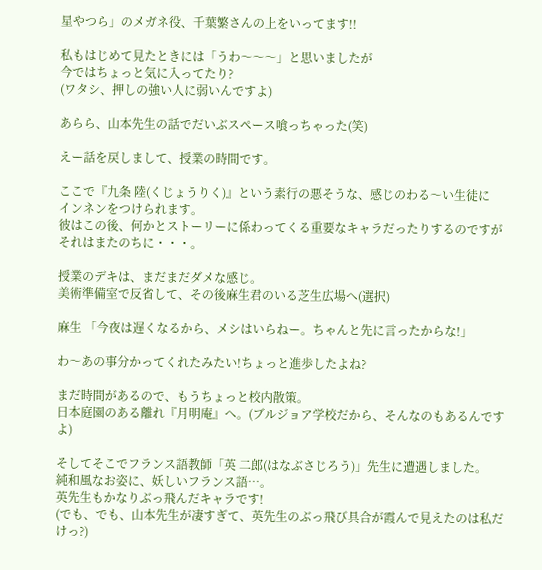星やつら」のメガネ役、千葉繁さんの上をいってます!!

私もはじめて見たときには「うわ〜〜〜」と思いましたが
今ではちょっと気に入ってたり?
(ワタシ、押しの強い人に弱いんですよ)

あらら、山本先生の話でだいぶスペース喰っちゃった(笑)

えー話を戻しまして、授業の時間です。

ここで『九条 陸(くじょうりく)』という素行の悪そうな、感じのわる〜い生徒に
インネンをつけられます。
彼はこの後、何かとストーリーに係わってくる重要なキャラだったりするのですが
それはまたのちに・・・。

授業のデキは、まだまだダメな感じ。
美術準備室で反省して、その後麻生君のいる芝生広場へ(選択)

麻生 「今夜は遅くなるから、メシはいらねー。ちゃんと先に言ったからな!」

わ〜あの事分かってくれたみたい!ちょっと進歩したよね?

まだ時間があるので、もうちょっと校内散策。
日本庭園のある離れ『月明庵』へ。(ブルジョア学校だから、そんなのもあるんですよ)

そしてそこでフランス語教師「英 二郎(はなぶさじろう)」先生に遭遇しました。
純和風なお姿に、妖しいフランス語…。
英先生もかなりぶっ飛んだキャラです!
(でも、でも、山本先生が凄すぎて、英先生のぶっ飛び具合が霞んで見えたのは私だけっ?)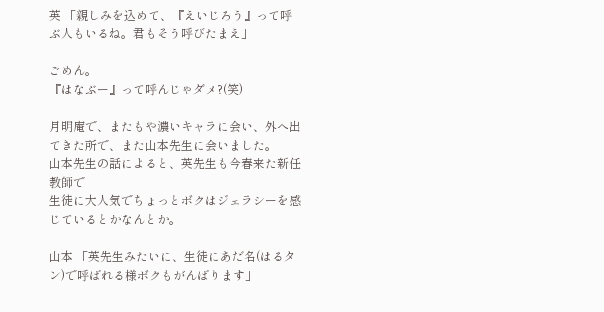英 「親しみを込めて、『えいじろう』って呼ぶ人もいるね。君もそう呼びたまえ」

ごめん。
『はなぶー』って呼んじゃダメ?(笑)

月明庵で、またもや濃いキャラに会い、外へ出てきた所で、また山本先生に会いました。
山本先生の話によると、英先生も今春来た新任教師で
生徒に大人気でちょっとボクはジェラシーを感じているとかなんとか。

山本 「英先生みたいに、生徒にあだ名(はるタン)で呼ばれる様ボクもがんばります」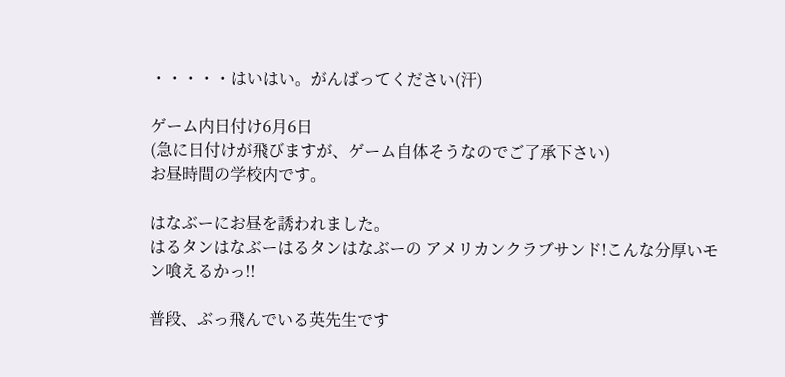・・・・・はいはい。がんばってください(汗)

ゲーム内日付け6月6日
(急に日付けが飛びますが、ゲーム自体そうなのでご了承下さい)
お昼時間の学校内です。

はなぶーにお昼を誘われました。
はるタンはなぶーはるタンはなぶーの アメリカンクラブサンド!こんな分厚いモン喰えるかっ!!

普段、ぶっ飛んでいる英先生です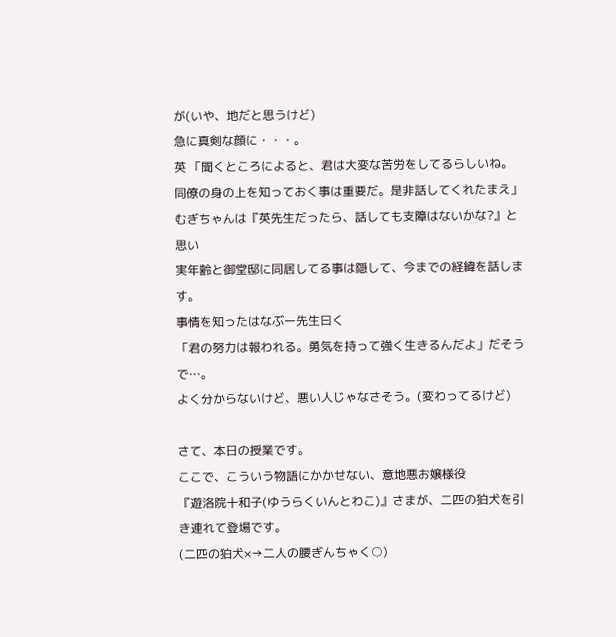が(いや、地だと思うけど)
急に真剣な顔に・・・。
英 「聞くところによると、君は大変な苦労をしてるらしいね。同僚の身の上を知っておく事は重要だ。是非話してくれたまえ」
むぎちゃんは『英先生だったら、話しても支障はないかな?』と思い
実年齢と御堂邸に同居してる事は隠して、今までの経緯を話します。
事情を知ったはなぶー先生曰く
「君の努力は報われる。勇気を持って強く生きるんだよ」だそうで…。
よく分からないけど、悪い人じゃなさそう。(変わってるけど)

さて、本日の授業です。
ここで、こういう物語にかかせない、意地悪お嬢様役
『遊洛院十和子(ゆうらくいんとわこ)』さまが、二匹の狛犬を引き連れて登場です。
(二匹の狛犬×→二人の腰ぎんちゃく○)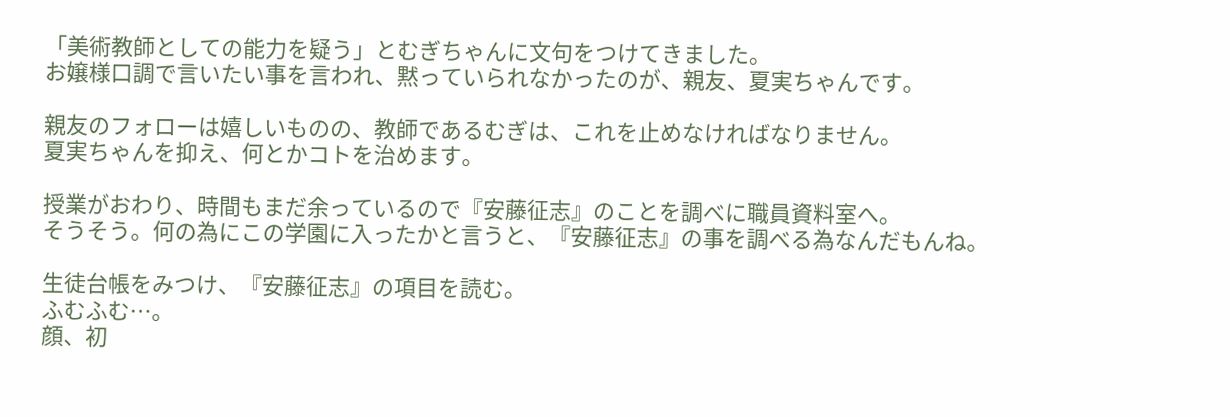「美術教師としての能力を疑う」とむぎちゃんに文句をつけてきました。
お嬢様口調で言いたい事を言われ、黙っていられなかったのが、親友、夏実ちゃんです。

親友のフォローは嬉しいものの、教師であるむぎは、これを止めなければなりません。
夏実ちゃんを抑え、何とかコトを治めます。

授業がおわり、時間もまだ余っているので『安藤征志』のことを調べに職員資料室へ。
そうそう。何の為にこの学園に入ったかと言うと、『安藤征志』の事を調べる為なんだもんね。

生徒台帳をみつけ、『安藤征志』の項目を読む。
ふむふむ…。
顔、初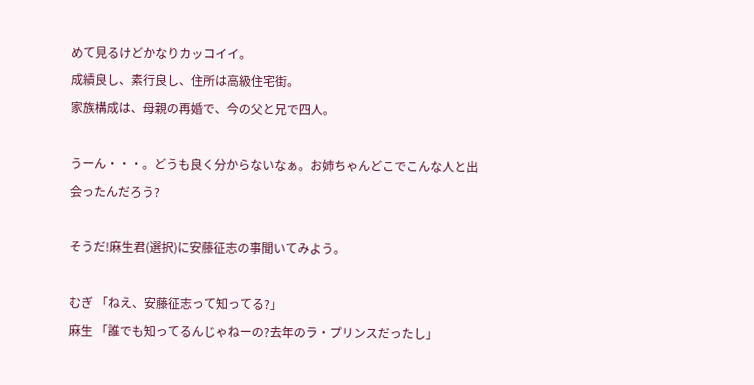めて見るけどかなりカッコイイ。
成績良し、素行良し、住所は高級住宅街。
家族構成は、母親の再婚で、今の父と兄で四人。

うーん・・・。どうも良く分からないなぁ。お姉ちゃんどこでこんな人と出会ったんだろう?

そうだ!麻生君(選択)に安藤征志の事聞いてみよう。

むぎ 「ねえ、安藤征志って知ってる?」
麻生 「誰でも知ってるんじゃねーの?去年のラ・プリンスだったし」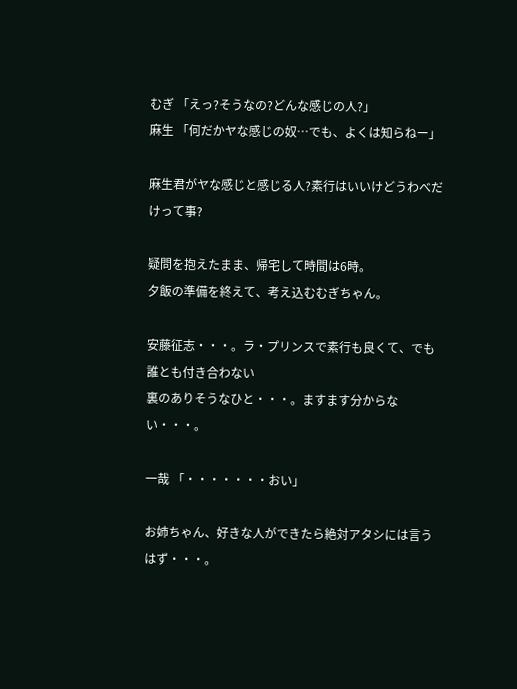むぎ 「えっ?そうなの?どんな感じの人?」
麻生 「何だかヤな感じの奴…でも、よくは知らねー」

麻生君がヤな感じと感じる人?素行はいいけどうわべだけって事?

疑問を抱えたまま、帰宅して時間は6時。
夕飯の準備を終えて、考え込むむぎちゃん。

安藤征志・・・。ラ・プリンスで素行も良くて、でも誰とも付き合わない
裏のありそうなひと・・・。ますます分からない・・・。

一哉 「・・・・・・・おい」

お姉ちゃん、好きな人ができたら絶対アタシには言うはず・・・。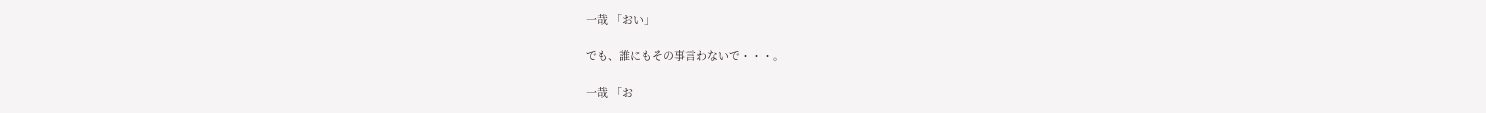一哉 「おい」

でも、誰にもその事言わないで・・・。

一哉 「お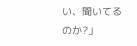い、聞いてるのか?」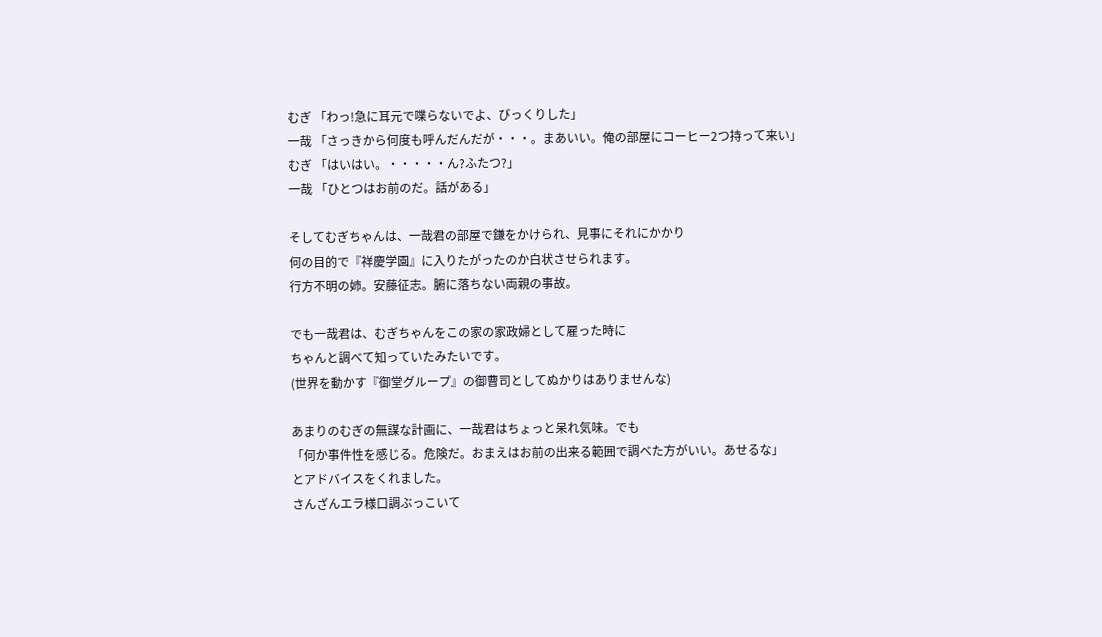むぎ 「わっ!急に耳元で喋らないでよ、びっくりした」
一哉 「さっきから何度も呼んだんだが・・・。まあいい。俺の部屋にコーヒー2つ持って来い」
むぎ 「はいはい。・・・・・ん?ふたつ?」
一哉 「ひとつはお前のだ。話がある」

そしてむぎちゃんは、一哉君の部屋で鎌をかけられ、見事にそれにかかり
何の目的で『祥慶学園』に入りたがったのか白状させられます。
行方不明の姉。安藤征志。腑に落ちない両親の事故。

でも一哉君は、むぎちゃんをこの家の家政婦として雇った時に
ちゃんと調べて知っていたみたいです。
(世界を動かす『御堂グループ』の御曹司としてぬかりはありませんな)

あまりのむぎの無謀な計画に、一哉君はちょっと呆れ気味。でも
「何か事件性を感じる。危険だ。おまえはお前の出来る範囲で調べた方がいい。あせるな」
とアドバイスをくれました。
さんざんエラ様口調ぶっこいて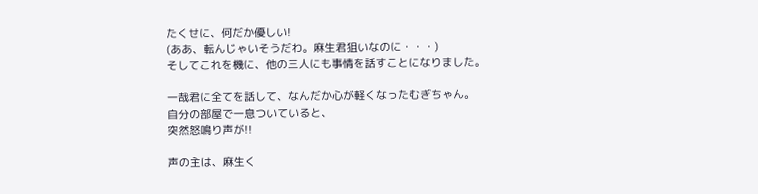たくせに、何だか優しい!
(ああ、転んじゃいそうだわ。麻生君狙いなのに・・・)
そしてこれを機に、他の三人にも事情を話すことになりました。

一哉君に全てを話して、なんだか心が軽くなったむぎちゃん。
自分の部屋で一息ついていると、
突然怒鳴り声が!!

声の主は、麻生く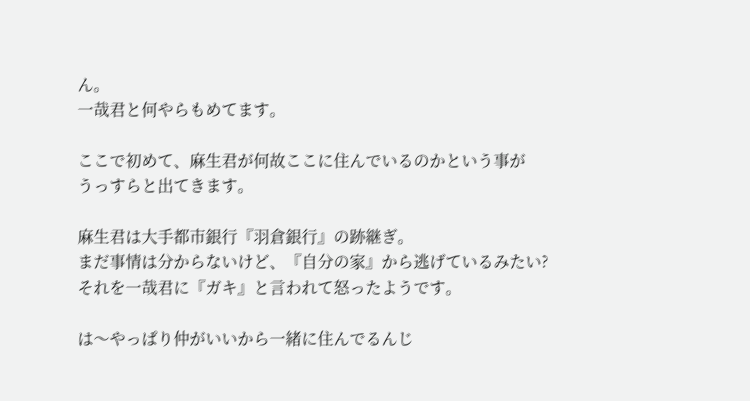ん。
一哉君と何やらもめてます。

ここで初めて、麻生君が何故ここに住んでいるのかという事が
うっすらと出てきます。

麻生君は大手都市銀行『羽倉銀行』の跡継ぎ。
まだ事情は分からないけど、『自分の家』から逃げているみたい?
それを一哉君に『ガキ』と言われて怒ったようです。

は〜やっぱり仲がいいから一緒に住んでるんじ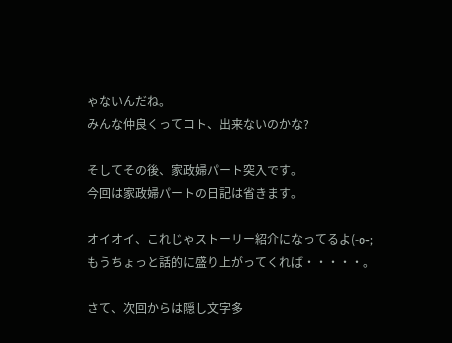ゃないんだね。
みんな仲良くってコト、出来ないのかな?

そしてその後、家政婦パート突入です。
今回は家政婦パートの日記は省きます。

オイオイ、これじゃストーリー紹介になってるよ(-o-;
もうちょっと話的に盛り上がってくれば・・・・・。

さて、次回からは隠し文字多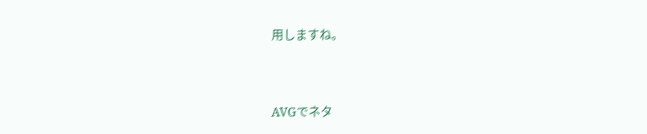用しますね。


AVGでネタ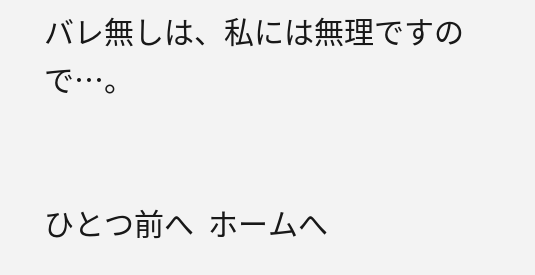バレ無しは、私には無理ですので…。


ひとつ前へ  ホームへ